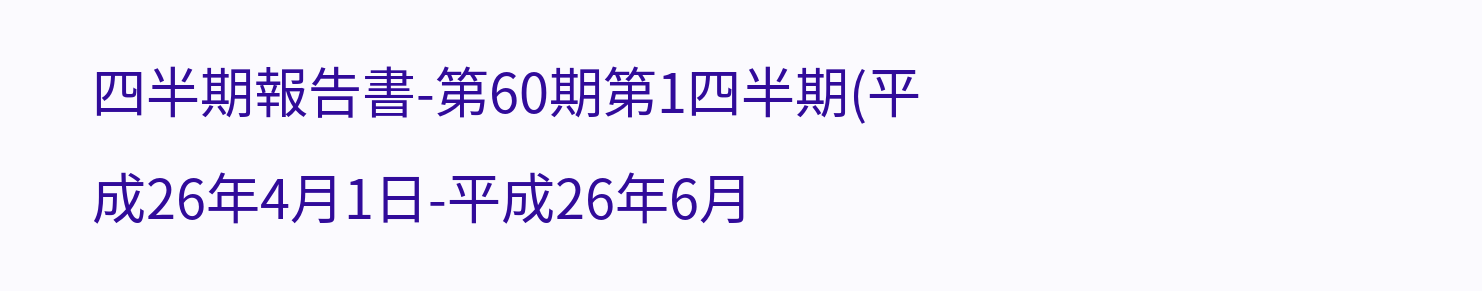四半期報告書-第60期第1四半期(平成26年4月1日-平成26年6月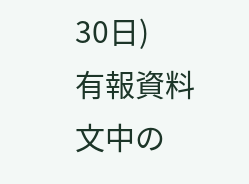30日)
有報資料
文中の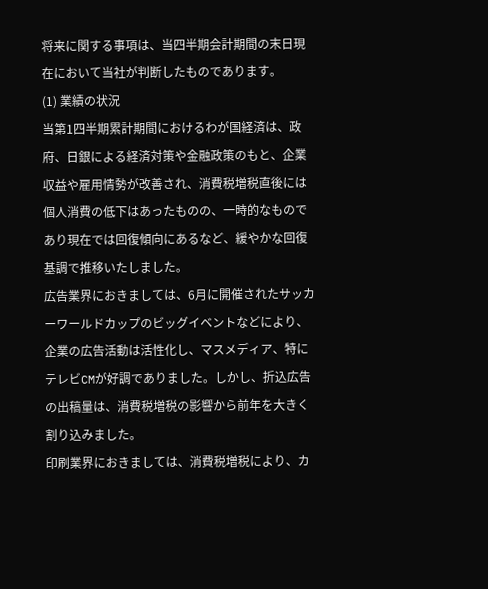将来に関する事項は、当四半期会計期間の末日現在において当社が判断したものであります。
(1) 業績の状況
当第1四半期累計期間におけるわが国経済は、政府、日銀による経済対策や金融政策のもと、企業収益や雇用情勢が改善され、消費税増税直後には個人消費の低下はあったものの、一時的なものであり現在では回復傾向にあるなど、緩やかな回復基調で推移いたしました。
広告業界におきましては、6月に開催されたサッカーワールドカップのビッグイベントなどにより、企業の広告活動は活性化し、マスメディア、特にテレビCMが好調でありました。しかし、折込広告の出稿量は、消費税増税の影響から前年を大きく割り込みました。
印刷業界におきましては、消費税増税により、カ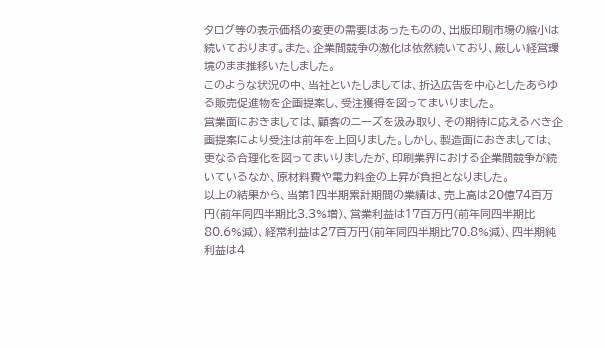タログ等の表示価格の変更の需要はあったものの、出版印刷市場の縮小は続いております。また、企業間競争の激化は依然続いており、厳しい経営環境のまま推移いたしました。
このような状況の中、当社といたしましては、折込広告を中心としたあらゆる販売促進物を企画提案し、受注獲得を図ってまいりました。
営業面におきましては、顧客のニーズを汲み取り、その期待に応えるべき企画提案により受注は前年を上回りました。しかし、製造面におきましては、更なる合理化を図ってまいりましたが、印刷業界における企業間競争が続いているなか、原材料費や電力料金の上昇が負担となりました。
以上の結果から、当第1四半期累計期間の業績は、売上高は20億74百万円(前年同四半期比3.3%増)、営業利益は17百万円(前年同四半期比80.6%減)、経常利益は27百万円(前年同四半期比70.8%減)、四半期純利益は4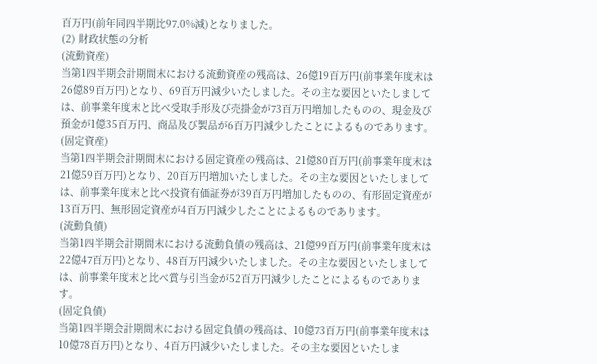百万円(前年同四半期比97.0%減)となりました。
(2) 財政状態の分析
(流動資産)
当第1四半期会計期間末における流動資産の残高は、26億19百万円(前事業年度末は26億89百万円)となり、69百万円減少いたしました。その主な要因といたしましては、前事業年度末と比べ受取手形及び売掛金が73百万円増加したものの、現金及び預金が1億35百万円、商品及び製品が6百万円減少したことによるものであります。
(固定資産)
当第1四半期会計期間末における固定資産の残高は、21億80百万円(前事業年度末は21億59百万円)となり、20百万円増加いたしました。その主な要因といたしましては、前事業年度末と比べ投資有価証券が39百万円増加したものの、有形固定資産が13百万円、無形固定資産が4百万円減少したことによるものであります。
(流動負債)
当第1四半期会計期間末における流動負債の残高は、21億99百万円(前事業年度末は22億47百万円)となり、48百万円減少いたしました。その主な要因といたしましては、前事業年度末と比べ賞与引当金が52百万円減少したことによるものであります。
(固定負債)
当第1四半期会計期間末における固定負債の残高は、10億73百万円(前事業年度末は10億78百万円)となり、4百万円減少いたしました。その主な要因といたしま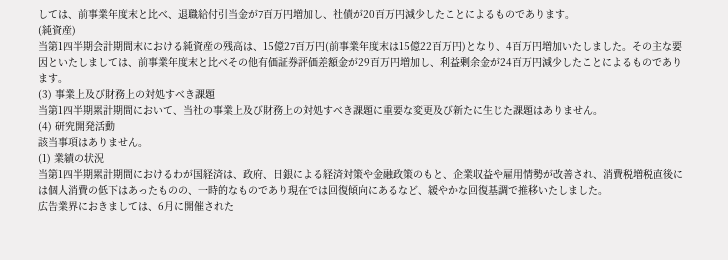しては、前事業年度末と比べ、退職給付引当金が7百万円増加し、社債が20百万円減少したことによるものであります。
(純資産)
当第1四半期会計期間末における純資産の残高は、15億27百万円(前事業年度末は15億22百万円)となり、4百万円増加いたしました。その主な要因といたしましては、前事業年度末と比べその他有価証券評価差額金が29百万円増加し、利益剰余金が24百万円減少したことによるものであります。
(3) 事業上及び財務上の対処すべき課題
当第1四半期累計期間において、当社の事業上及び財務上の対処すべき課題に重要な変更及び新たに生じた課題はありません。
(4) 研究開発活動
該当事項はありません。
(1) 業績の状況
当第1四半期累計期間におけるわが国経済は、政府、日銀による経済対策や金融政策のもと、企業収益や雇用情勢が改善され、消費税増税直後には個人消費の低下はあったものの、一時的なものであり現在では回復傾向にあるなど、緩やかな回復基調で推移いたしました。
広告業界におきましては、6月に開催された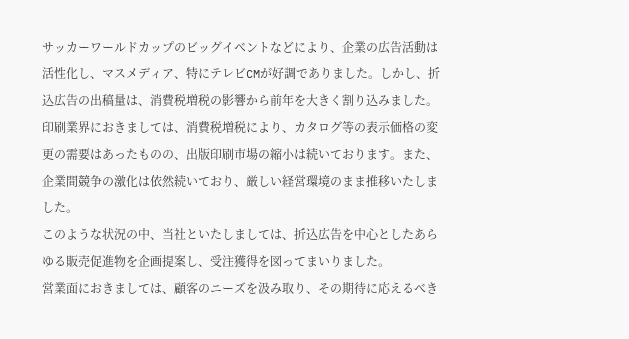サッカーワールドカップのビッグイベントなどにより、企業の広告活動は活性化し、マスメディア、特にテレビCMが好調でありました。しかし、折込広告の出稿量は、消費税増税の影響から前年を大きく割り込みました。
印刷業界におきましては、消費税増税により、カタログ等の表示価格の変更の需要はあったものの、出版印刷市場の縮小は続いております。また、企業間競争の激化は依然続いており、厳しい経営環境のまま推移いたしました。
このような状況の中、当社といたしましては、折込広告を中心としたあらゆる販売促進物を企画提案し、受注獲得を図ってまいりました。
営業面におきましては、顧客のニーズを汲み取り、その期待に応えるべき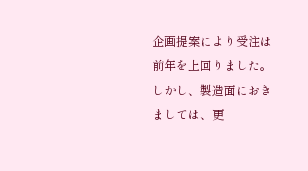企画提案により受注は前年を上回りました。しかし、製造面におきましては、更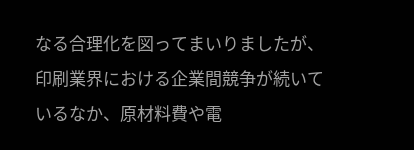なる合理化を図ってまいりましたが、印刷業界における企業間競争が続いているなか、原材料費や電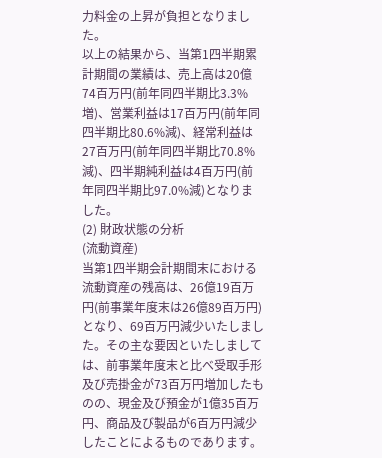力料金の上昇が負担となりました。
以上の結果から、当第1四半期累計期間の業績は、売上高は20億74百万円(前年同四半期比3.3%増)、営業利益は17百万円(前年同四半期比80.6%減)、経常利益は27百万円(前年同四半期比70.8%減)、四半期純利益は4百万円(前年同四半期比97.0%減)となりました。
(2) 財政状態の分析
(流動資産)
当第1四半期会計期間末における流動資産の残高は、26億19百万円(前事業年度末は26億89百万円)となり、69百万円減少いたしました。その主な要因といたしましては、前事業年度末と比べ受取手形及び売掛金が73百万円増加したものの、現金及び預金が1億35百万円、商品及び製品が6百万円減少したことによるものであります。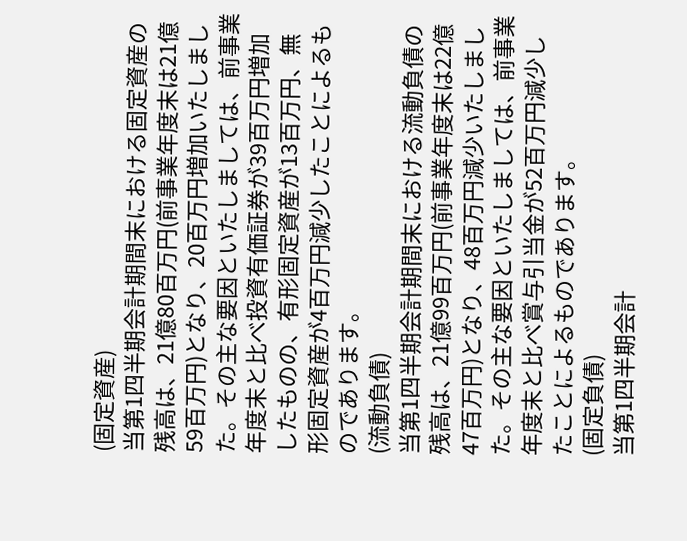(固定資産)
当第1四半期会計期間末における固定資産の残高は、21億80百万円(前事業年度末は21億59百万円)となり、20百万円増加いたしました。その主な要因といたしましては、前事業年度末と比べ投資有価証券が39百万円増加したものの、有形固定資産が13百万円、無形固定資産が4百万円減少したことによるものであります。
(流動負債)
当第1四半期会計期間末における流動負債の残高は、21億99百万円(前事業年度末は22億47百万円)となり、48百万円減少いたしました。その主な要因といたしましては、前事業年度末と比べ賞与引当金が52百万円減少したことによるものであります。
(固定負債)
当第1四半期会計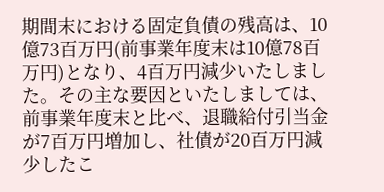期間末における固定負債の残高は、10億73百万円(前事業年度末は10億78百万円)となり、4百万円減少いたしました。その主な要因といたしましては、前事業年度末と比べ、退職給付引当金が7百万円増加し、社債が20百万円減少したこ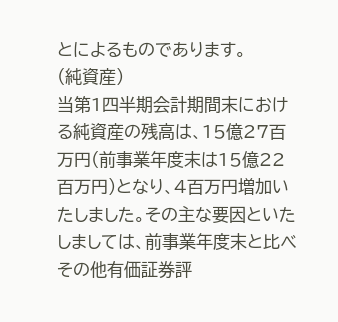とによるものであります。
(純資産)
当第1四半期会計期間末における純資産の残高は、15億27百万円(前事業年度末は15億22百万円)となり、4百万円増加いたしました。その主な要因といたしましては、前事業年度末と比べその他有価証券評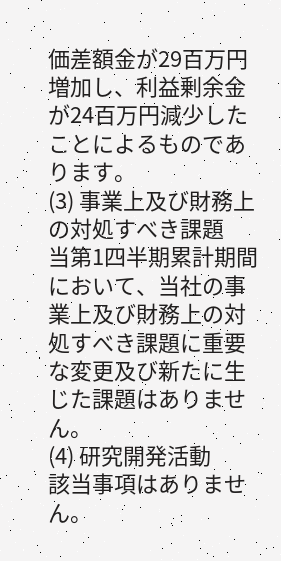価差額金が29百万円増加し、利益剰余金が24百万円減少したことによるものであります。
(3) 事業上及び財務上の対処すべき課題
当第1四半期累計期間において、当社の事業上及び財務上の対処すべき課題に重要な変更及び新たに生じた課題はありません。
(4) 研究開発活動
該当事項はありません。